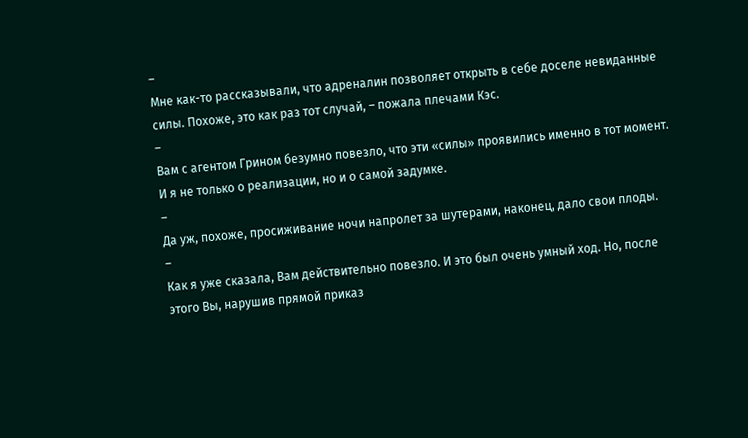–
Мне как-то рассказывали, что адреналин позволяет открыть в себе доселе невиданные силы. Похоже, это как раз тот случай, – пожала плечами Кэс.
–
Вам с агентом Грином безумно повезло, что эти «силы» проявились именно в тот момент. И я не только о реализации, но и о самой задумке.
–
Да уж, похоже, просиживание ночи напролет за шутерами, наконец, дало свои плоды.
–
Как я уже сказала, Вам действительно повезло. И это был очень умный ход. Но, после этого Вы, нарушив прямой приказ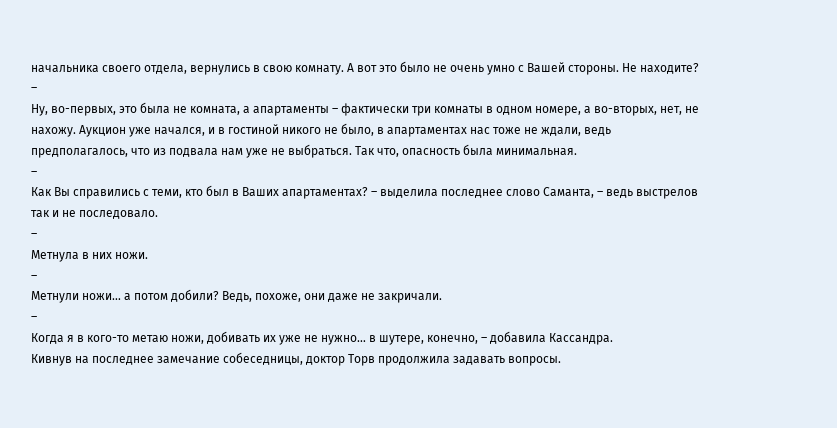начальника своего отдела, вернулись в свою комнату. А вот это было не очень умно с Вашей стороны. Не находите?
–
Ну, во-первых, это была не комната, а апартаменты – фактически три комнаты в одном номере, а во-вторых, нет, не нахожу. Аукцион уже начался, и в гостиной никого не было, в апартаментах нас тоже не ждали, ведь предполагалось, что из подвала нам уже не выбраться. Так что, опасность была минимальная.
–
Как Вы справились с теми, кто был в Ваших апартаментах? – выделила последнее слово Саманта, – ведь выстрелов так и не последовало.
–
Метнула в них ножи.
–
Метнули ножи… а потом добили? Ведь, похоже, они даже не закричали.
–
Когда я в кого-то метаю ножи, добивать их уже не нужно… в шутере, конечно, – добавила Кассандра.
Кивнув на последнее замечание собеседницы, доктор Торв продолжила задавать вопросы.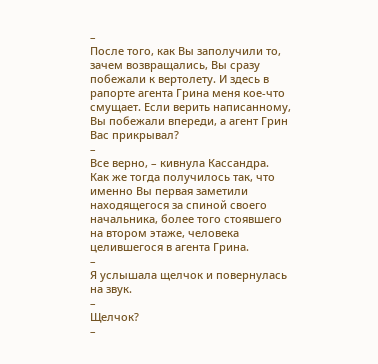–
После того, как Вы заполучили то, зачем возвращались, Вы сразу побежали к вертолету. И здесь в рапорте агента Грина меня кое-что смущает. Если верить написанному, Вы побежали впереди, а агент Грин Вас прикрывал?
–
Все верно, – кивнула Кассандра.
Как же тогда получилось так, что именно Вы первая заметили находящегося за спиной своего начальника, более того стоявшего на втором этаже, человека целившегося в агента Грина.
–
Я услышала щелчок и повернулась на звук.
–
Щелчок?
–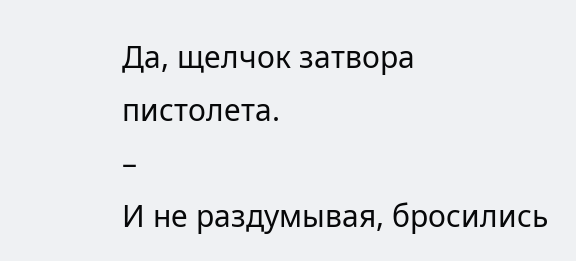Да, щелчок затвора пистолета.
–
И не раздумывая, бросились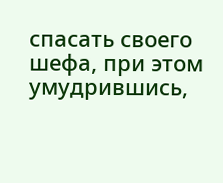спасать своего шефа, при этом умудрившись,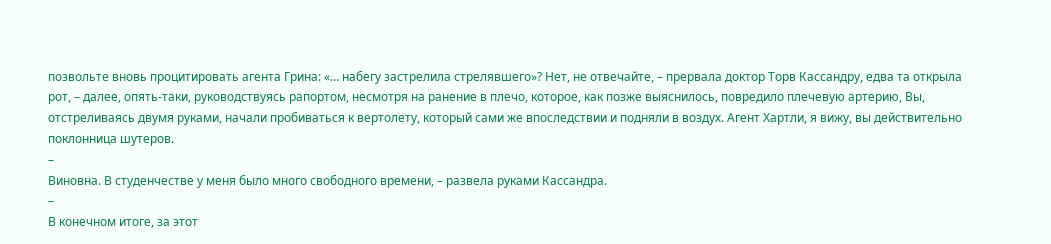позвольте вновь процитировать агента Грина: «… набегу застрелила стрелявшего»? Нет, не отвечайте, – прервала доктор Торв Кассандру, едва та открыла рот, – далее, опять-таки, руководствуясь рапортом, несмотря на ранение в плечо, которое, как позже выяснилось, повредило плечевую артерию, Вы, отстреливаясь двумя руками, начали пробиваться к вертолету, который сами же впоследствии и подняли в воздух. Агент Хартли, я вижу, вы действительно поклонница шутеров.
–
Виновна. В студенчестве у меня было много свободного времени, – развела руками Кассандра.
–
В конечном итоге, за этот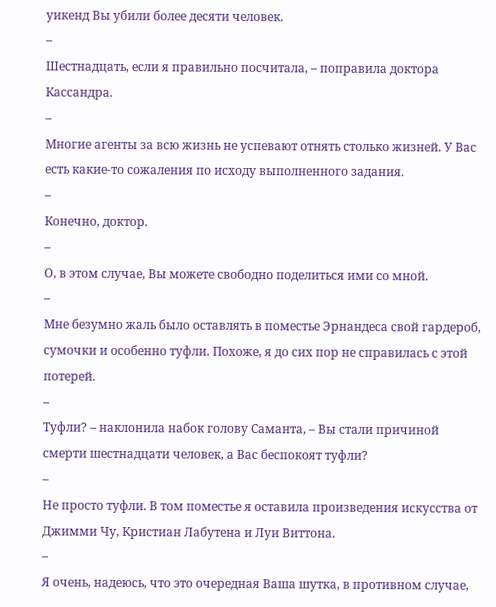уикенд Вы убили более десяти человек.
–
Шестнадцать, если я правильно посчитала, – поправила доктора Кассандра.
–
Многие агенты за всю жизнь не успевают отнять столько жизней. У Вас есть какие-то сожаления по исходу выполненного задания.
–
Конечно, доктор.
–
О, в этом случае, Вы можете свободно поделиться ими со мной.
–
Мне безумно жаль было оставлять в поместье Эрнандеса свой гардероб, сумочки и особенно туфли. Похоже, я до сих пор не справилась с этой потерей.
–
Туфли? – наклонила набок голову Саманта, – Вы стали причиной смерти шестнадцати человек, а Вас беспокоят туфли?
–
Не просто туфли. В том поместье я оставила произведения искусства от Джимми Чу, Кристиан Лабутена и Луи Виттона.
–
Я очень, надеюсь, что это очередная Ваша шутка, в противном случае,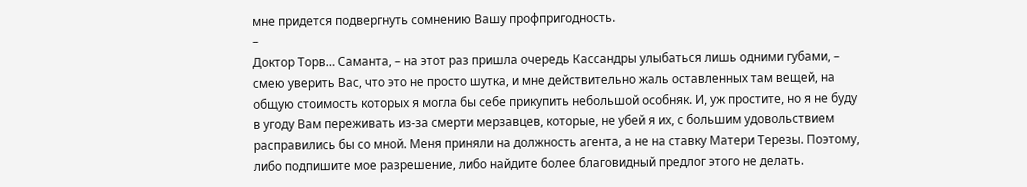мне придется подвергнуть сомнению Вашу профпригодность.
–
Доктор Торв… Саманта, – на этот раз пришла очередь Кассандры улыбаться лишь одними губами, – смею уверить Вас, что это не просто шутка, и мне действительно жаль оставленных там вещей, на общую стоимость которых я могла бы себе прикупить небольшой особняк. И, уж простите, но я не буду в угоду Вам переживать из-за смерти мерзавцев, которые, не убей я их, с большим удовольствием расправились бы со мной. Меня приняли на должность агента, а не на ставку Матери Терезы. Поэтому, либо подпишите мое разрешение, либо найдите более благовидный предлог этого не делать.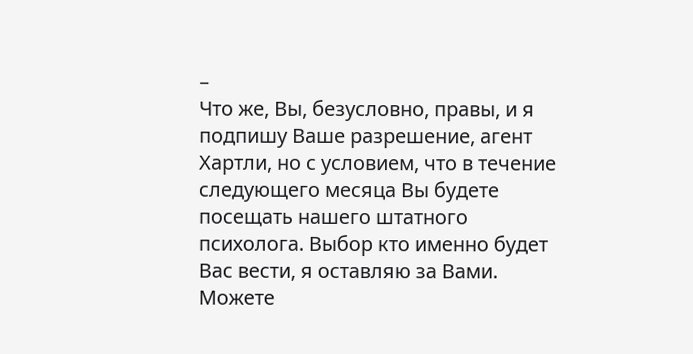–
Что же, Вы, безусловно, правы, и я подпишу Ваше разрешение, агент Хартли, но с условием, что в течение следующего месяца Вы будете посещать нашего штатного психолога. Выбор кто именно будет Вас вести, я оставляю за Вами. Можете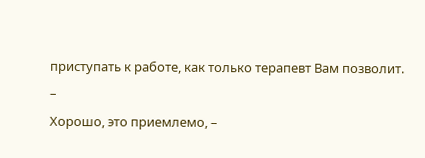приступать к работе, как только терапевт Вам позволит.
–
Хорошо, это приемлемо, –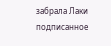забрала Лаки подписанное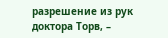разрешение из рук доктора Торв, –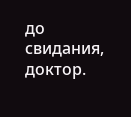до свидания, доктор.